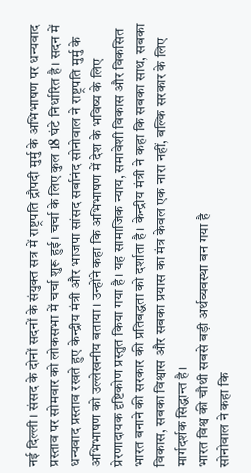नई दिल्ली। संसद के दोनों सदनों के संयुक्त सत्र में राष्ट्रपति द्रौपदी मुर्मु के अभिभाषण पर धन्यवाद प्रस्ताव पर सोमवार को लोकसभा में चर्चा शुरू हुई। चर्चा के लिए कुल 18 घंटे निर्धारित है। सदन में धन्यवाद प्रस्ताव रखते हुए केन्द्रीय मंत्री और भाजपा सांसद सर्बानंद सोनोवाल ने राष्ट्रपति मुर्मु के अभिभाषण को उल्लेखनीय बताया। उन्होंने कहा कि अभिभाषण में देश के भविष्य के लिए प्रेरणादायक दृष्टिकोण प्रस्तुत किया गया है। यह सामाजिक न्याय, समावेशी विकास और विकसित भारत बनाने की सरकार की प्रतिबद्धता को दर्शाता है। केन्द्रीय मंत्री ने कहा कि सबका साथ, सबका विकास, सबका विश्वास और सबका प्रयास का मंत्र केवल एक नारा नहीं, बल्कि सरकार के लिए मार्गदर्शक सिद्धान्त है।
भारत विश्व की चौथी सबसे बड़ी अर्थव्यवस्था बन गया है
सोनोवाल ने कहा कि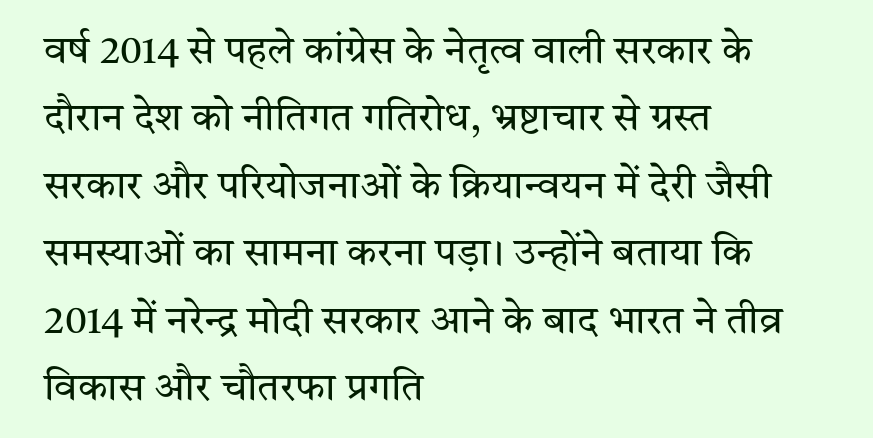वर्ष 2014 से पहले कांग्रेस के नेतृत्व वाली सरकार के दौरान देश को नीतिगत गतिरोध, भ्रष्टाचार से ग्रस्त सरकार और परियोजनाओं के क्रियान्वयन में देरी जैसी समस्याओं का सामना करना पड़ा। उन्होंने बताया कि 2014 में नरेन्द्र मोदी सरकार आने के बाद भारत ने तीव्र विकास और चौतरफा प्रगति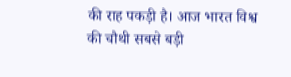की राह पकड़ी है। आज भारत विश्व की चौथी सबसे बड़ी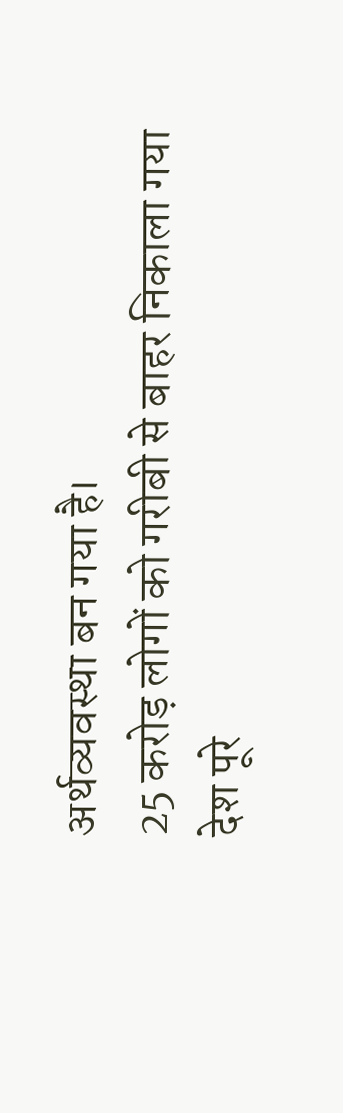अर्थव्यवस्था बन गया है।
25 करोड़ लोगों को गरीबी से बाहर निकाला गया
देश पूरे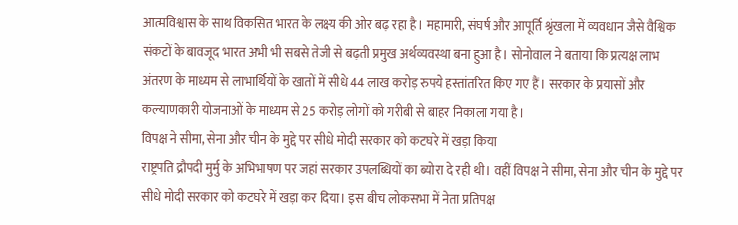आत्मविश्वास के साथ विकसित भारत के लक्ष्य की ओर बढ़ रहा है। महामारी, संघर्ष और आपूर्ति श्रृंखला में व्यवधान जैसे वैश्विक संकटों के बावजूद भारत अभी भी सबसे तेजी से बढ़ती प्रमुख अर्थव्यवस्था बना हुआ है। सोनोवाल ने बताया कि प्रत्यक्ष लाभ अंतरण के माध्यम से लाभार्थियों के खातों में सीधे 44 लाख करोड़ रुपये हस्तांतरित किए गए हैं। सरकार के प्रयासों और कल्याणकारी योजनाओं के माध्यम से 25 करोड़ लोगों को गरीबी से बाहर निकाला गया है।
विपक्ष ने सीमा, सेना और चीन के मुद्दे पर सीधे मोदी सरकार को कटघरे में खड़ा किया
राष्ट्रपति द्रौपदी मुर्मु के अभिभाषण पर जहां सरकार उपलब्धियों का ब्योरा दे रही थी। वहीं विपक्ष ने सीमा, सेना और चीन के मुद्दे पर सीधे मोदी सरकार को कटघरे में खड़ा कर दिया। इस बीच लोकसभा में नेता प्रतिपक्ष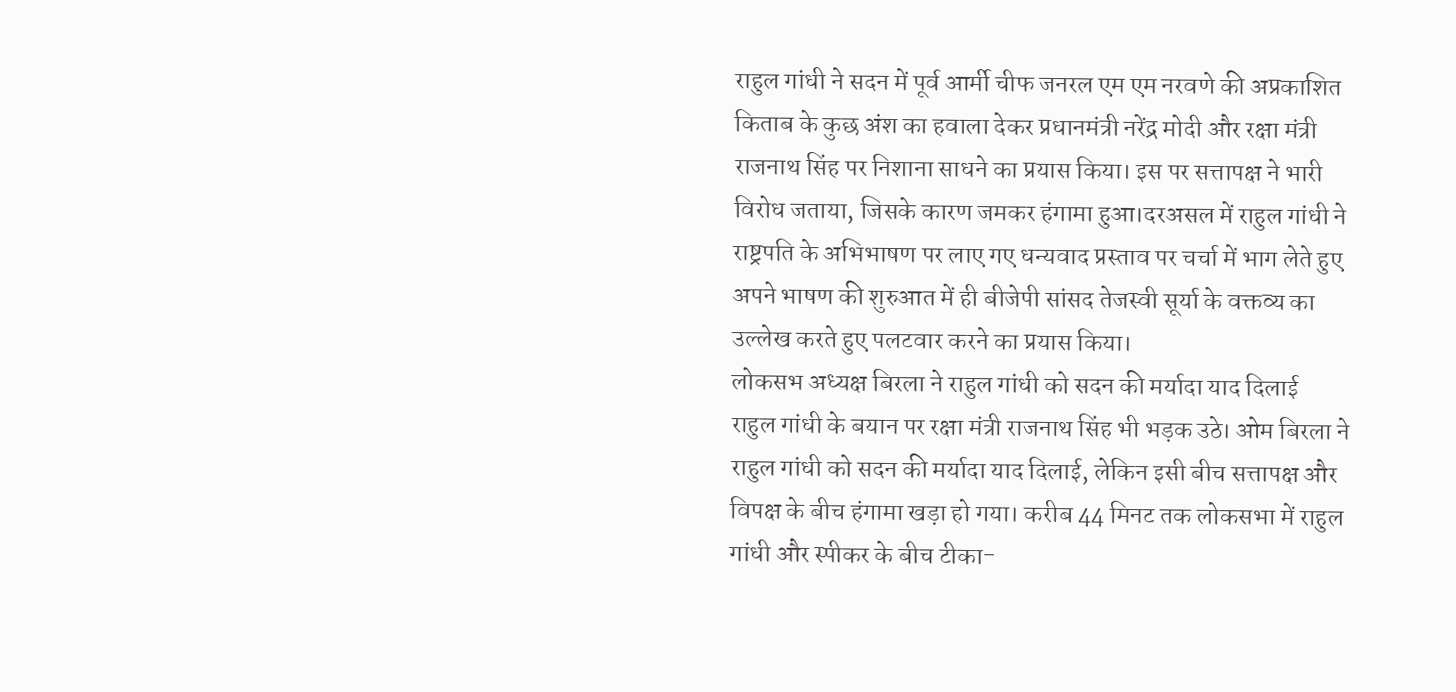राहुल गांधी ने सदन में पूर्व आर्मी चीफ जनरल एम एम नरवणे की अप्रकाशित किताब के कुछ अंश का हवाला देकर प्रधानमंत्री नरेंद्र मोदी और रक्षा मंत्री राजनाथ सिंह पर निशाना साधने का प्रयास किया। इस पर सत्तापक्ष ने भारी विरोध जताया, जिसके कारण जमकर हंगामा हुआ।दरअसल में राहुल गांधी ने राष्ट्रपति के अभिभाषण पर लाए गए धन्यवाद प्रस्ताव पर चर्चा में भाग लेते हुए अपने भाषण की शुरुआत में ही बीजेपी सांसद तेजस्वी सूर्या के वक्तव्य का उल्लेख करते हुए पलटवार करने का प्रयास किया।
लोकसभ अध्यक्ष बिरला ने राहुल गांधी को सदन की मर्यादा याद दिलाई
राहुल गांधी के बयान पर रक्षा मंत्री राजनाथ सिंह भी भड़क उठे। ओम बिरला ने राहुल गांधी को सदन की मर्यादा याद दिलाई, लेकिन इसी बीच सत्तापक्ष और विपक्ष के बीच हंगामा खड़ा हो गया। करीब 44 मिनट तक लोकसभा में राहुल गांधी और स्पीकर के बीच टीका-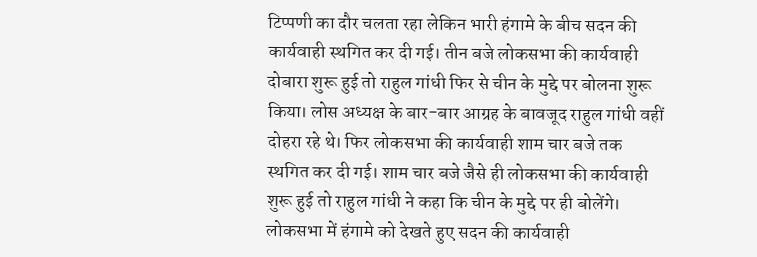टिप्पणी का दौर चलता रहा लेकिन भारी हंगामे के बीच सदन की कार्यवाही स्थगित कर दी गई। तीन बजे लोकसभा की कार्यवाही दोबारा शुरू हुई तो राहुल गांधी फिर से चीन के मुद्दे पर बोलना शुरू किया। लोस अध्यक्ष के बार-बार आग्रह के बावजूद राहुल गांधी वहीं दोहरा रहे थे। फिर लोकसभा की कार्यवाही शाम चार बजे तक स्थगित कर दी गई। शाम चार बजे जैसे ही लोकसभा की कार्यवाही शुरू हुई तो राहुल गांधी ने कहा कि चीन के मुद्दे पर ही बोलेंगे। लोकसभा में हंगामे को देखते हुए सदन की कार्यवाही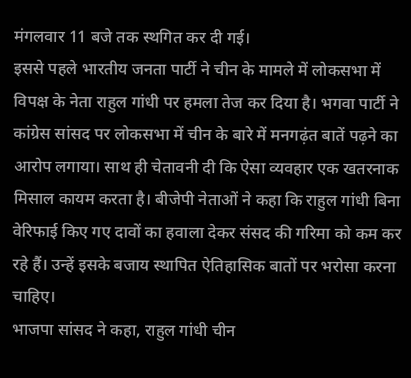मंगलवार 11 बजे तक स्थगित कर दी गई।
इससे पहले भारतीय जनता पार्टी ने चीन के मामले में लोकसभा में विपक्ष के नेता राहुल गांधी पर हमला तेज कर दिया है। भगवा पार्टी ने कांग्रेस सांसद पर लोकसभा में चीन के बारे में मनगढ़ंत बातें पढ़ने का आरोप लगाया। साथ ही चेतावनी दी कि ऐसा व्यवहार एक खतरनाक मिसाल कायम करता है। बीजेपी नेताओं ने कहा कि राहुल गांधी बिना वेरिफाई किए गए दावों का हवाला देकर संसद की गरिमा को कम कर रहे हैं। उन्हें इसके बजाय स्थापित ऐतिहासिक बातों पर भरोसा करना चाहिए।
भाजपा सांसद ने कहा, राहुल गांधी चीन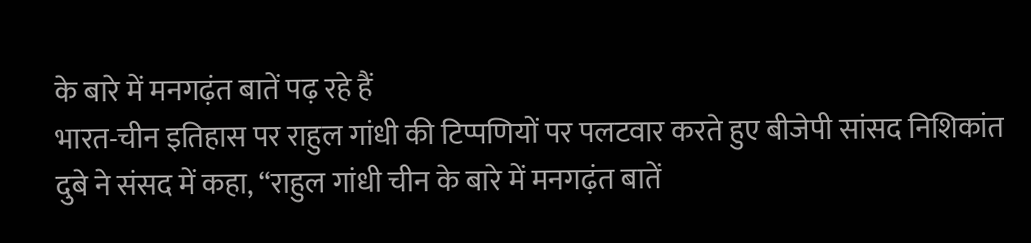के बारे में मनगढ़ंत बातें पढ़ रहे हैं
भारत-चीन इतिहास पर राहुल गांधी की टिप्पणियों पर पलटवार करते हुए बीजेपी सांसद निशिकांत दुबे ने संसद में कहा, “राहुल गांधी चीन के बारे में मनगढ़ंत बातें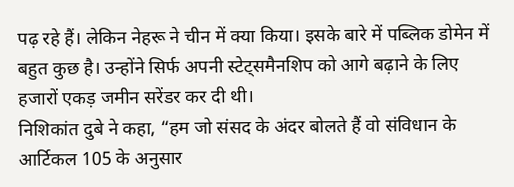पढ़ रहे हैं। लेकिन नेहरू ने चीन में क्या किया। इसके बारे में पब्लिक डोमेन में बहुत कुछ है। उन्होंने सिर्फ अपनी स्टेट्समैनशिप को आगे बढ़ाने के लिए हजारों एकड़ जमीन सरेंडर कर दी थी।
निशिकांत दुबे ने कहा, “हम जो संसद के अंदर बोलते हैं वो संविधान के आर्टिकल 105 के अनुसार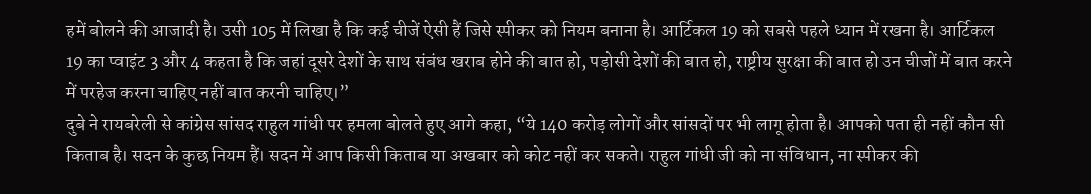हमें बोलने की आजादी है। उसी 105 में लिखा है कि कई चीजें ऐसी हैं जिसे स्पीकर को नियम बनाना है। आर्टिकल 19 को सबसे पहले ध्यान में रखना है। आर्टिकल 19 का प्वाइंट 3 और 4 कहता है कि जहां दूसरे देशों के साथ संबंध खराब होने की बात हो, पड़ोसी देशों की बात हो, राष्ट्रीय सुरक्षा की बात हो उन चीजों में बात करने में परहेज करना चाहिए नहीं बात करनी चाहिए।”
दुबे ने रायबरेली से कांग्रेस सांसद राहुल गांधी पर हमला बोलते हुए आगे कहा, “ये 140 करोड़ लोगों और सांसदों पर भी लागू होता है। आपको पता ही नहीं कौन सी किताब है। सदन के कुछ नियम हैं। सदन में आप किसी किताब या अखबार को कोट नहीं कर सकते। राहुल गांधी जी को ना संविधान, ना स्पीकर की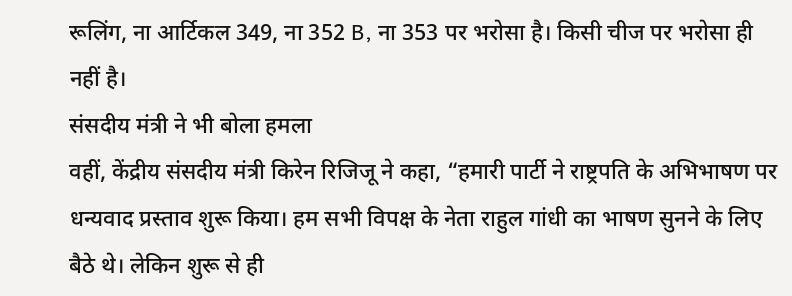रूलिंग, ना आर्टिकल 349, ना 352 B, ना 353 पर भरोसा है। किसी चीज पर भरोसा ही नहीं है।
संसदीय मंत्री ने भी बोला हमला
वहीं, केंद्रीय संसदीय मंत्री किरेन रिजिजू ने कहा, “हमारी पार्टी ने राष्ट्रपति के अभिभाषण पर धन्यवाद प्रस्ताव शुरू किया। हम सभी विपक्ष के नेता राहुल गांधी का भाषण सुनने के लिए बैठे थे। लेकिन शुरू से ही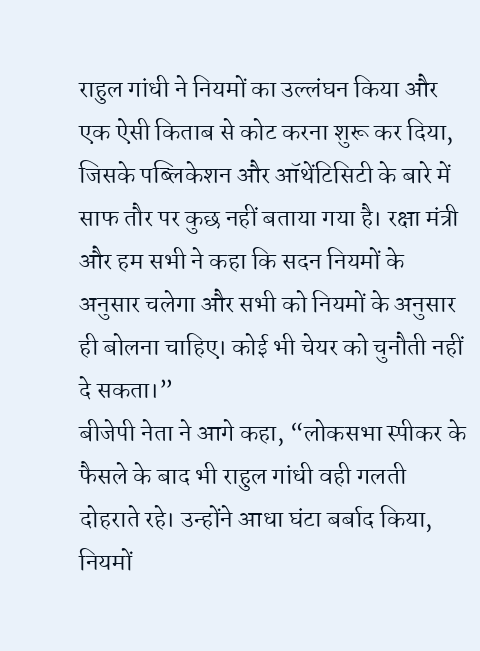राहुल गांधी ने नियमों का उल्लंघन किया और एक ऐसी किताब से कोट करना शुरू कर दिया, जिसके पब्लिकेशन और ऑथेंटिसिटी के बारे में साफ तौर पर कुछ नहीं बताया गया है। रक्षा मंत्री और हम सभी ने कहा कि सदन नियमों के अनुसार चलेगा और सभी को नियमों के अनुसार ही बोलना चाहिए। कोई भी चेयर को चुनौती नहीं दे सकता।”
बीजेपी नेता ने आगे कहा, “लोकसभा स्पीकर के फैसले के बाद भी राहुल गांधी वही गलती दोहराते रहे। उन्होंने आधा घंटा बर्बाद किया, नियमों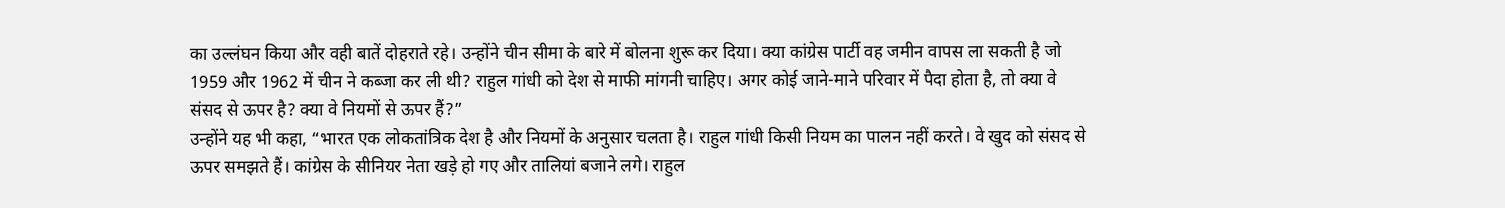का उल्लंघन किया और वही बातें दोहराते रहे। उन्होंने चीन सीमा के बारे में बोलना शुरू कर दिया। क्या कांग्रेस पार्टी वह जमीन वापस ला सकती है जो 1959 और 1962 में चीन ने कब्जा कर ली थी? राहुल गांधी को देश से माफी मांगनी चाहिए। अगर कोई जाने-माने परिवार में पैदा होता है, तो क्या वे संसद से ऊपर है? क्या वे नियमों से ऊपर हैं?”
उन्होंने यह भी कहा, “भारत एक लोकतांत्रिक देश है और नियमों के अनुसार चलता है। राहुल गांधी किसी नियम का पालन नहीं करते। वे खुद को संसद से ऊपर समझते हैं। कांग्रेस के सीनियर नेता खड़े हो गए और तालियां बजाने लगे। राहुल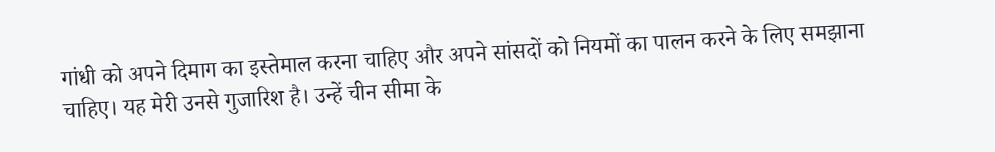गांधी को अपने दिमाग का इस्तेमाल करना चाहिए और अपने सांसदों को नियमों का पालन करने के लिए समझाना चाहिए। यह मेरी उनसे गुजारिश है। उन्हें चीन सीमा के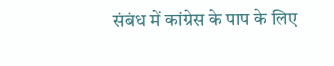संबंध में कांग्रेस के पाप के लिए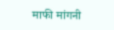माफी मांगनी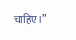चाहिए।”